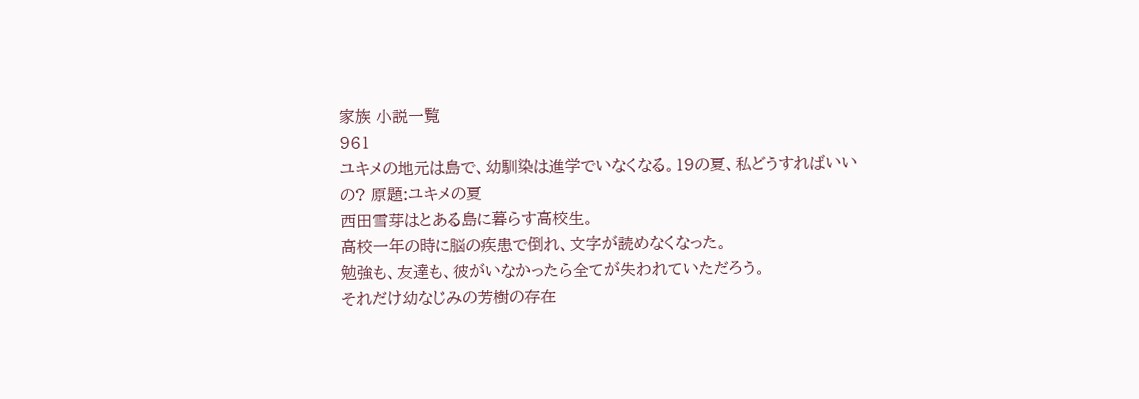家族 小説一覧
961
ユキメの地元は島で、幼馴染は進学でいなくなる。19の夏、私どうすればいいの? 原題:ユキメの夏
西田雪芽はとある島に暮らす高校生。
高校一年の時に脳の疾患で倒れ、文字が読めなくなった。
勉強も、友達も、彼がいなかったら全てが失われていただろう。
それだけ幼なじみの芳樹の存在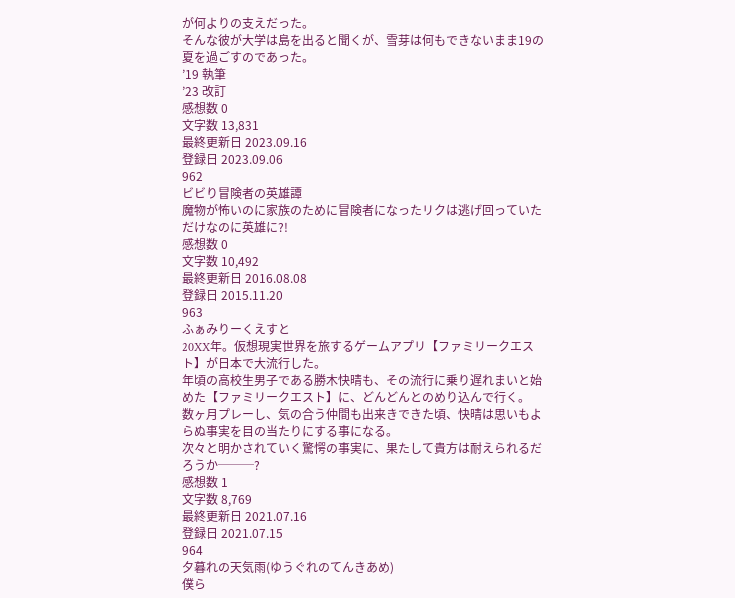が何よりの支えだった。
そんな彼が大学は島を出ると聞くが、雪芽は何もできないまま19の夏を過ごすのであった。
’19 執筆
’23 改訂
感想数 0
文字数 13,831
最終更新日 2023.09.16
登録日 2023.09.06
962
ビビり冒険者の英雄譚
魔物が怖いのに家族のために冒険者になったリクは逃げ回っていただけなのに英雄に?!
感想数 0
文字数 10,492
最終更新日 2016.08.08
登録日 2015.11.20
963
ふぁみりーくえすと
20XX年。仮想現実世界を旅するゲームアプリ【ファミリークエスト】が日本で大流行した。
年頃の高校生男子である勝木快晴も、その流行に乗り遅れまいと始めた【ファミリークエスト】に、どんどんとのめり込んで行く。
数ヶ月プレーし、気の合う仲間も出来きできた頃、快晴は思いもよらぬ事実を目の当たりにする事になる。
次々と明かされていく驚愕の事実に、果たして貴方は耐えられるだろうか───?
感想数 1
文字数 8,769
最終更新日 2021.07.16
登録日 2021.07.15
964
夕暮れの天気雨(ゆうぐれのてんきあめ)
僕ら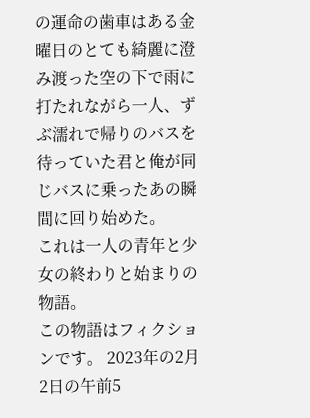の運命の歯車はある金曜日のとても綺麗に澄み渡った空の下で雨に打たれながら一人、ずぶ濡れで帰りのバスを待っていた君と俺が同じバスに乗ったあの瞬間に回り始めた。
これは一人の青年と少女の終わりと始まりの物語。
この物語はフィクションです。 2023年の2月2日の午前5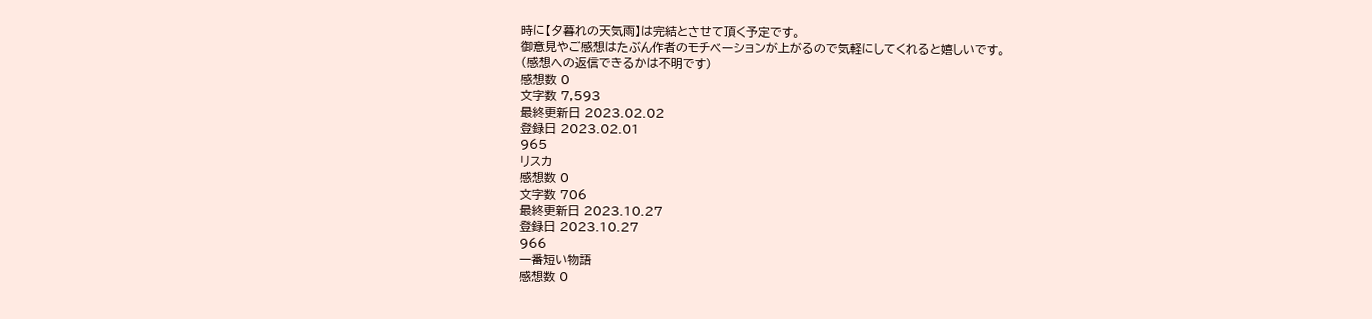時に【夕暮れの天気雨】は完結とさせて頂く予定です。
御意見やご感想はたぶん作者のモチベーションが上がるので気軽にしてくれると嬉しいです。
(感想への返信できるかは不明です)
感想数 0
文字数 7,593
最終更新日 2023.02.02
登録日 2023.02.01
965
リスカ
感想数 0
文字数 706
最終更新日 2023.10.27
登録日 2023.10.27
966
一番短い物語
感想数 0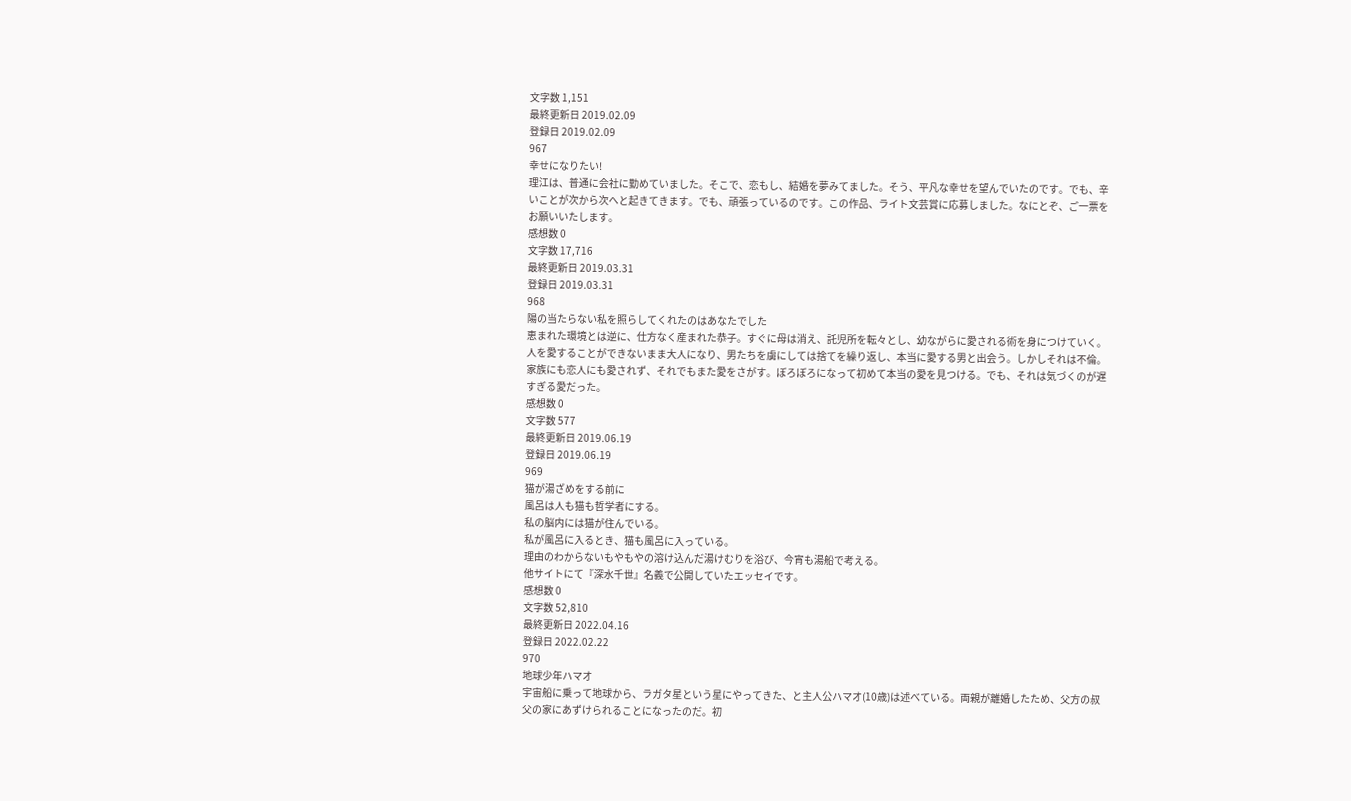文字数 1,151
最終更新日 2019.02.09
登録日 2019.02.09
967
幸せになりたい!
理江は、普通に会社に勤めていました。そこで、恋もし、結婚を夢みてました。そう、平凡な幸せを望んでいたのです。でも、辛いことが次から次へと起きてきます。でも、頑張っているのです。この作品、ライト文芸賞に応募しました。なにとぞ、ご一票をお願いいたします。
感想数 0
文字数 17,716
最終更新日 2019.03.31
登録日 2019.03.31
968
陽の当たらない私を照らしてくれたのはあなたでした
恵まれた環境とは逆に、仕方なく産まれた恭子。すぐに母は消え、託児所を転々とし、幼ながらに愛される術を身につけていく。人を愛することができないまま大人になり、男たちを虜にしては捨てを繰り返し、本当に愛する男と出会う。しかしそれは不倫。家族にも恋人にも愛されず、それでもまた愛をさがす。ぼろぼろになって初めて本当の愛を見つける。でも、それは気づくのが遅すぎる愛だった。
感想数 0
文字数 577
最終更新日 2019.06.19
登録日 2019.06.19
969
猫が湯ざめをする前に
風呂は人も猫も哲学者にする。
私の脳内には猫が住んでいる。
私が風呂に入るとき、猫も風呂に入っている。
理由のわからないもやもやの溶け込んだ湯けむりを浴び、今宵も湯船で考える。
他サイトにて『深水千世』名義で公開していたエッセイです。
感想数 0
文字数 52,810
最終更新日 2022.04.16
登録日 2022.02.22
970
地球少年ハマオ
宇宙船に乗って地球から、ラガタ星という星にやってきた、と主人公ハマオ(10歳)は述べている。両親が離婚したため、父方の叔父の家にあずけられることになったのだ。初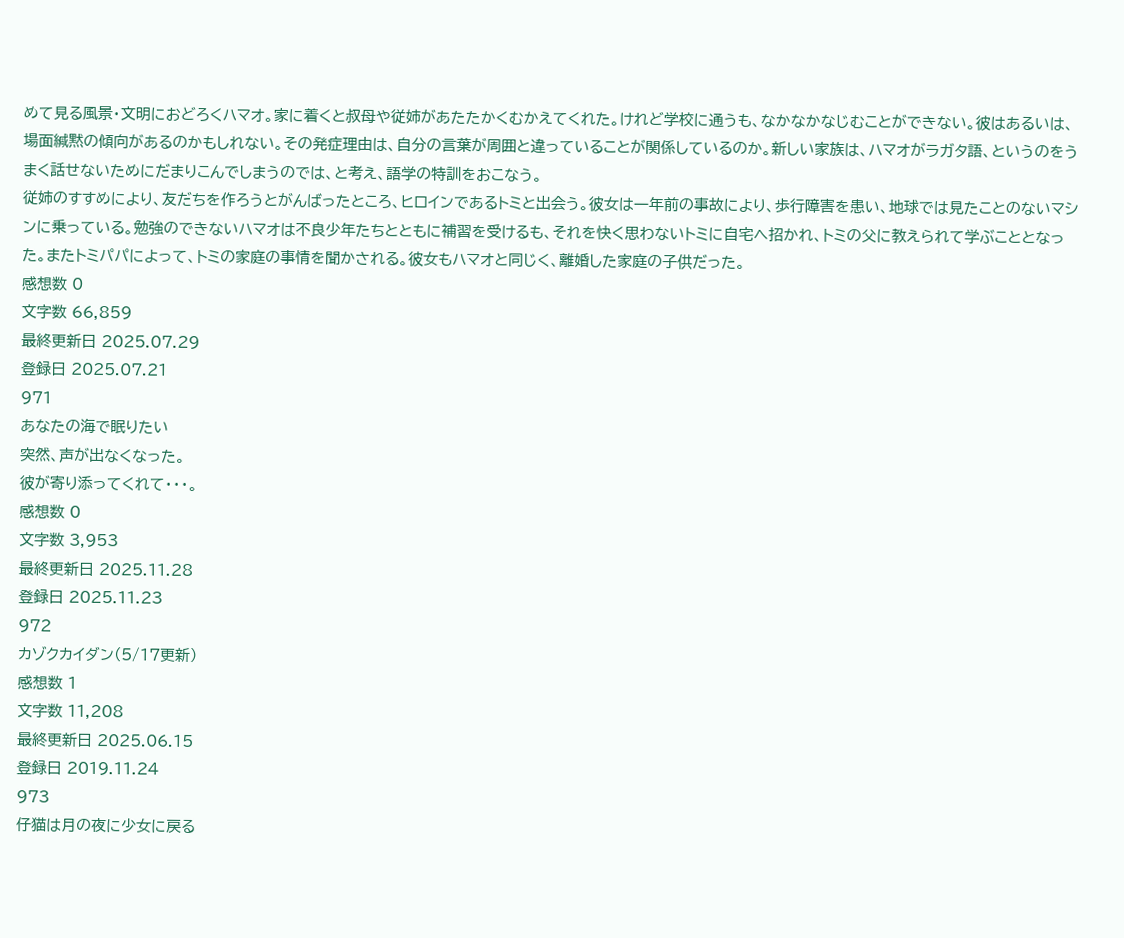めて見る風景・文明におどろくハマオ。家に着くと叔母や従姉があたたかくむかえてくれた。けれど学校に通うも、なかなかなじむことができない。彼はあるいは、場面緘黙の傾向があるのかもしれない。その発症理由は、自分の言葉が周囲と違っていることが関係しているのか。新しい家族は、ハマオがラガタ語、というのをうまく話せないためにだまりこんでしまうのでは、と考え、語学の特訓をおこなう。
従姉のすすめにより、友だちを作ろうとがんばったところ、ヒロインであるトミと出会う。彼女は一年前の事故により、歩行障害を患い、地球では見たことのないマシンに乗っている。勉強のできないハマオは不良少年たちとともに補習を受けるも、それを快く思わないトミに自宅へ招かれ、トミの父に教えられて学ぶこととなった。またトミパパによって、トミの家庭の事情を聞かされる。彼女もハマオと同じく、離婚した家庭の子供だった。
感想数 0
文字数 66,859
最終更新日 2025.07.29
登録日 2025.07.21
971
あなたの海で眠りたい
突然、声が出なくなった。
彼が寄り添ってくれて・・・。
感想数 0
文字数 3,953
最終更新日 2025.11.28
登録日 2025.11.23
972
カゾクカイダン(5/17更新)
感想数 1
文字数 11,208
最終更新日 2025.06.15
登録日 2019.11.24
973
仔猫は月の夜に少女に戻る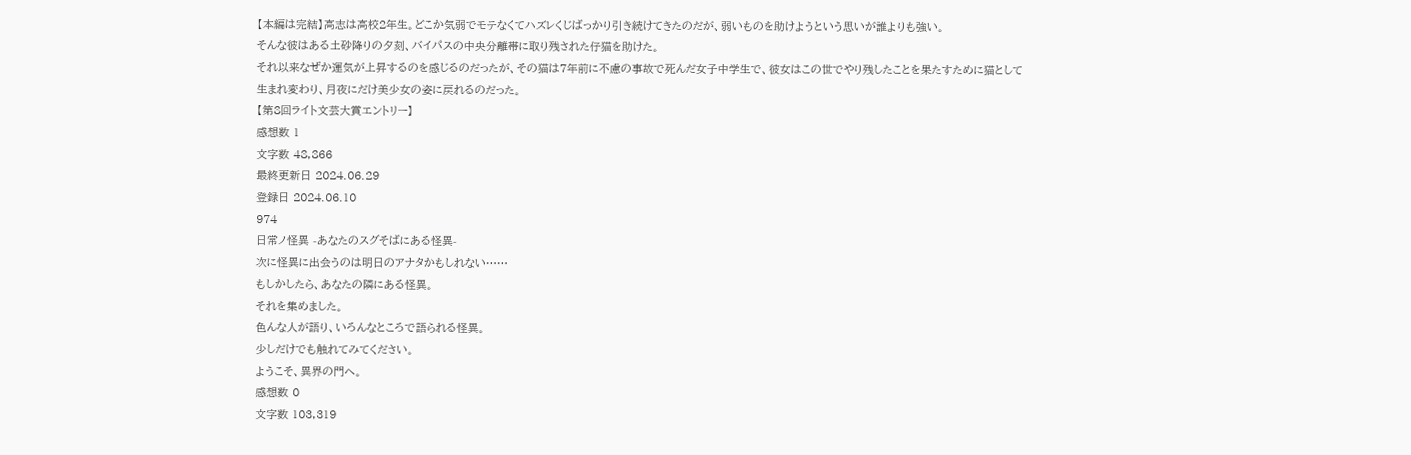【本編は完結】高志は高校2年生。どこか気弱でモテなくてハズレくじばっかり引き続けてきたのだが、弱いものを助けようという思いが誰よりも強い。
そんな彼はある土砂降りの夕刻、バイパスの中央分離帯に取り残された仔猫を助けた。
それ以来なぜか運気が上昇するのを感じるのだったが、その猫は7年前に不慮の事故で死んだ女子中学生で、彼女はこの世でやり残したことを果たすために猫として生まれ変わり、月夜にだけ美少女の姿に戻れるのだった。
【第8回ライト文芸大賞エントリー】
感想数 1
文字数 48,866
最終更新日 2024.06.29
登録日 2024.06.10
974
日常ノ怪異 -あなたのスグそばにある怪異-
次に怪異に出会うのは明日のアナタかもしれない……
もしかしたら、あなたの隣にある怪異。
それを集めました。
色んな人が語り、いろんなところで語られる怪異。
少しだけでも触れてみてください。
ようこそ、異界の門へ。
感想数 0
文字数 103,319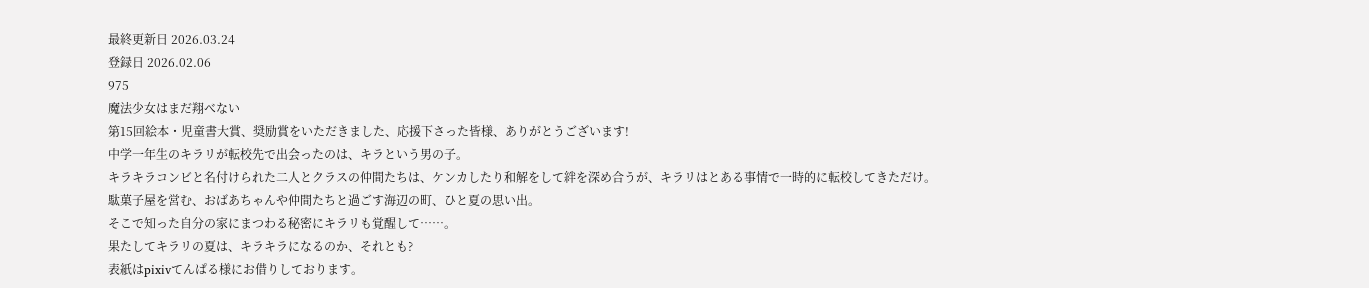最終更新日 2026.03.24
登録日 2026.02.06
975
魔法少女はまだ翔べない
第15回絵本・児童書大賞、奨励賞をいただきました、応援下さった皆様、ありがとうございます!
中学一年生のキラリが転校先で出会ったのは、キラという男の子。
キラキラコンビと名付けられた二人とクラスの仲間たちは、ケンカしたり和解をして絆を深め合うが、キラリはとある事情で一時的に転校してきただけ。
駄菓子屋を営む、おばあちゃんや仲間たちと過ごす海辺の町、ひと夏の思い出。
そこで知った自分の家にまつわる秘密にキラリも覚醒して……。
果たしてキラリの夏は、キラキラになるのか、それとも?
表紙はpixivてんぱる様にお借りしております。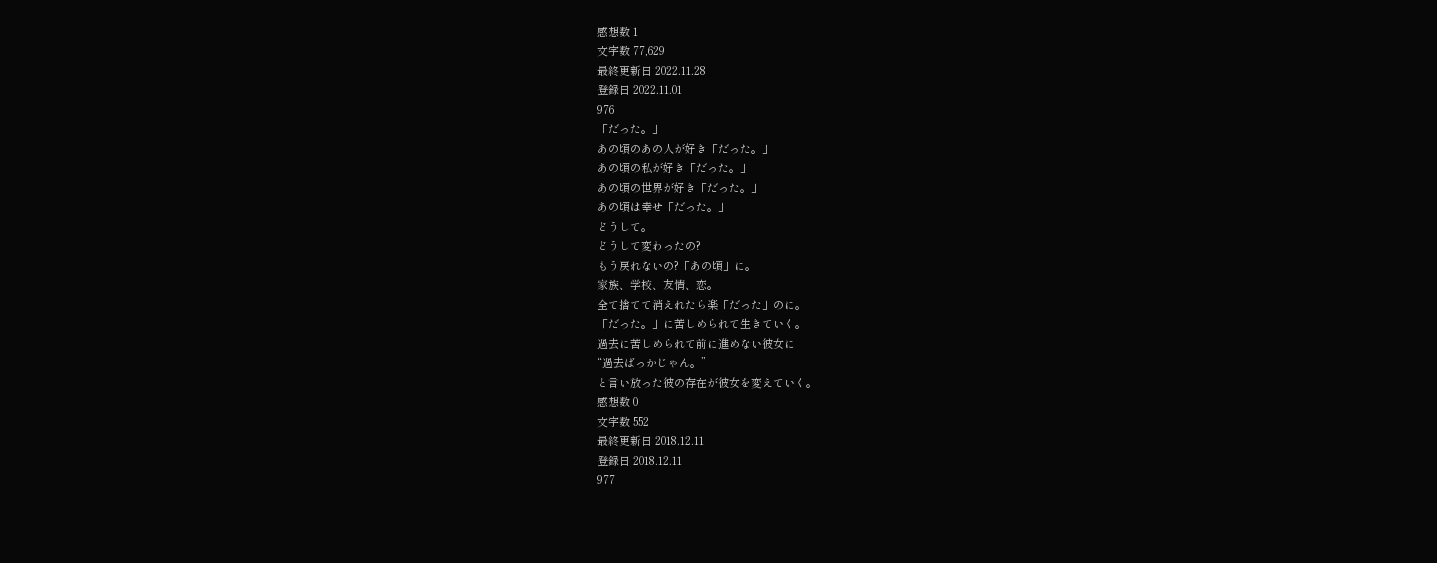感想数 1
文字数 77,629
最終更新日 2022.11.28
登録日 2022.11.01
976
「だった。」
あの頃のあの人が好き「だった。」
あの頃の私が好き「だった。」
あの頃の世界が好き「だった。」
あの頃は幸せ「だった。」
どうして。
どうして変わったの?
もう戻れないの?「あの頃」に。
家族、学校、友情、恋。
全て捨てて消えれたら楽「だった」のに。
「だった。」に苦しめられて生きていく。
過去に苦しめられて前に進めない彼女に
“過去ばっかじゃん。”
と言い放った彼の存在が彼女を変えていく。
感想数 0
文字数 552
最終更新日 2018.12.11
登録日 2018.12.11
977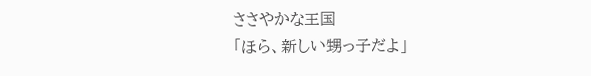ささやかな王国
「ほら、新しい甥っ子だよ」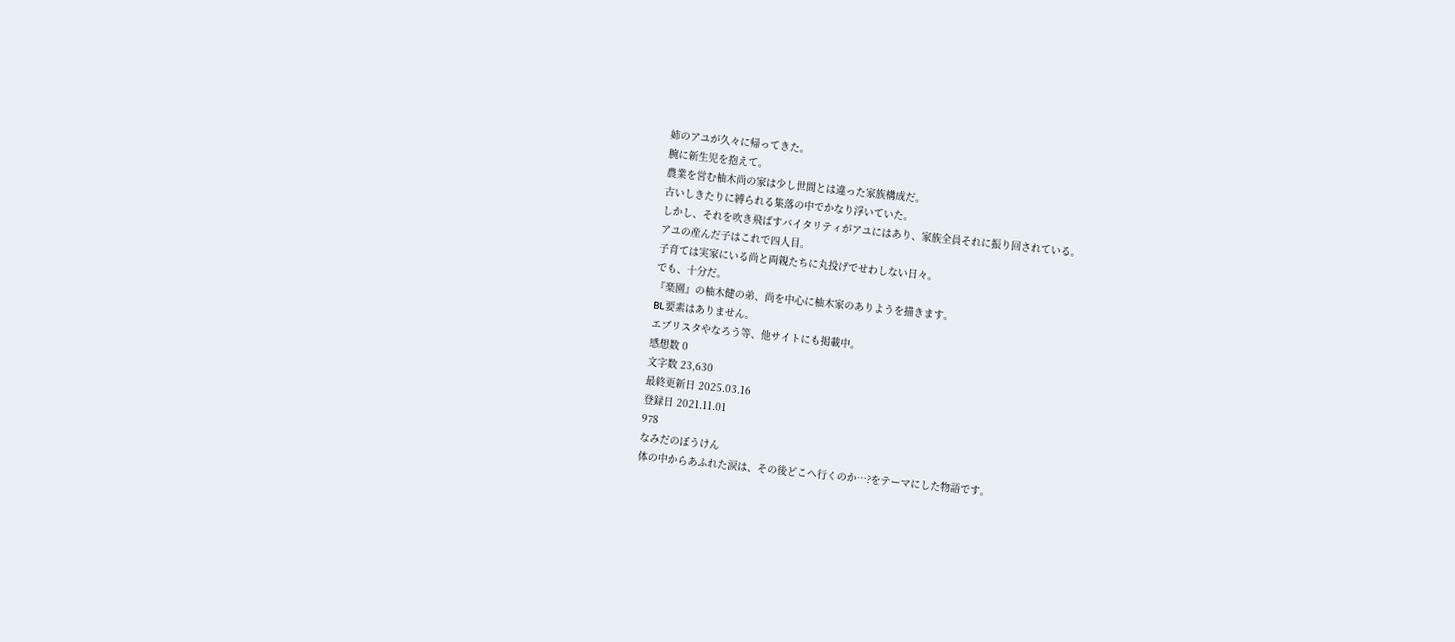姉のアユが久々に帰ってきた。
腕に新生児を抱えて。
農業を営む柚木尚の家は少し世間とは違った家族構成だ。
古いしきたりに縛られる集落の中でかなり浮いていた。
しかし、それを吹き飛ばすバイタリティがアユにはあり、家族全員それに振り回されている。
アユの産んだ子はこれで四人目。
子育ては実家にいる尚と両親たちに丸投げでせわしない日々。
でも、十分だ。
『楽園』の柚木健の弟、尚を中心に柚木家のありようを描きます。
BL要素はありません。
エブリスタやなろう等、他サイトにも掲載中。
感想数 0
文字数 23,630
最終更新日 2025.03.16
登録日 2021.11.01
978
なみだのぼうけん
体の中からあふれた涙は、その後どこへ行くのか…?をテーマにした物語です。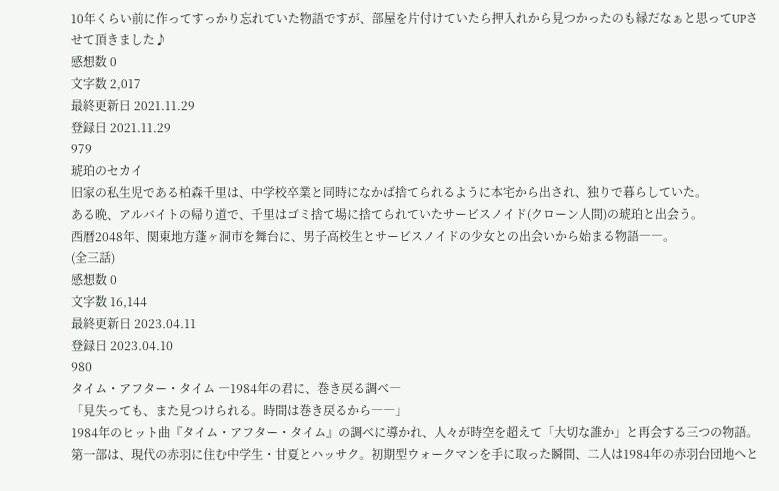10年くらい前に作ってすっかり忘れていた物語ですが、部屋を片付けていたら押入れから見つかったのも縁だなぁと思ってUPさせて頂きました♪
感想数 0
文字数 2,017
最終更新日 2021.11.29
登録日 2021.11.29
979
琥珀のセカイ
旧家の私生児である柏森千里は、中学校卒業と同時になかば捨てられるように本宅から出され、独りで暮らしていた。
ある晩、アルバイトの帰り道で、千里はゴミ捨て場に捨てられていたサービスノイド(クローン人間)の琥珀と出会う。
西暦2048年、関東地方蓬ヶ洞市を舞台に、男子高校生とサービスノイドの少女との出会いから始まる物語――。
(全三話)
感想数 0
文字数 16,144
最終更新日 2023.04.11
登録日 2023.04.10
980
タイム・アフター・タイム ―1984年の君に、巻き戻る調べ―
「見失っても、また見つけられる。時間は巻き戻るから――」
1984年のヒット曲『タイム・アフター・タイム』の調べに導かれ、人々が時空を超えて「大切な誰か」と再会する三つの物語。
第一部は、現代の赤羽に住む中学生・甘夏とハッサク。初期型ウォークマンを手に取った瞬間、二人は1984年の赤羽台団地へと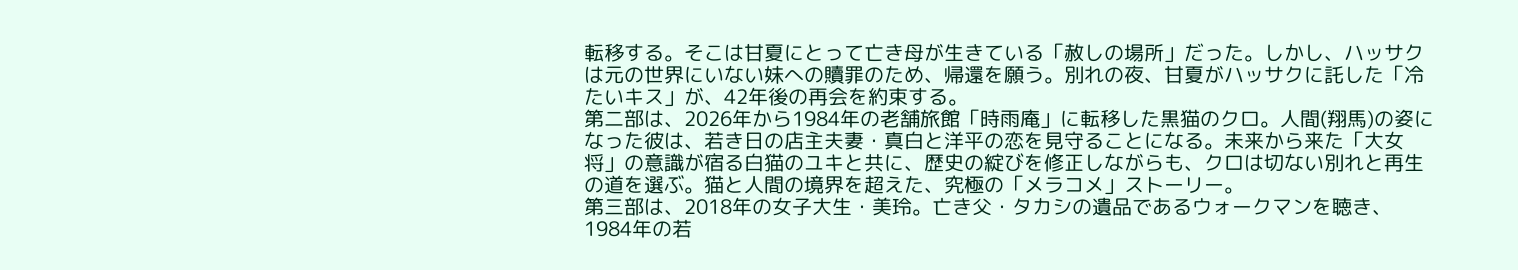転移する。そこは甘夏にとって亡き母が生きている「赦しの場所」だった。しかし、ハッサクは元の世界にいない妹への贖罪のため、帰還を願う。別れの夜、甘夏がハッサクに託した「冷たいキス」が、42年後の再会を約束する。
第二部は、2026年から1984年の老舗旅館「時雨庵」に転移した黒猫のクロ。人間(翔馬)の姿になった彼は、若き日の店主夫妻・真白と洋平の恋を見守ることになる。未来から来た「大女将」の意識が宿る白猫のユキと共に、歴史の綻びを修正しながらも、クロは切ない別れと再生の道を選ぶ。猫と人間の境界を超えた、究極の「メラコメ」ストーリー。
第三部は、2018年の女子大生・美玲。亡き父・タカシの遺品であるウォークマンを聴き、1984年の若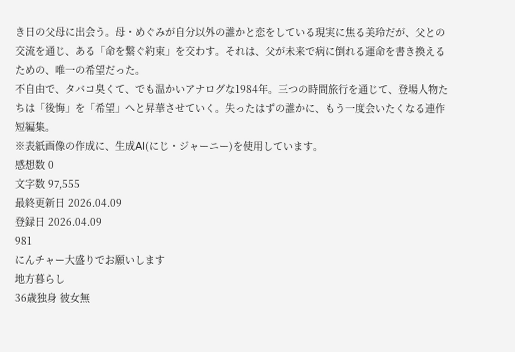き日の父母に出会う。母・めぐみが自分以外の誰かと恋をしている現実に焦る美玲だが、父との交流を通じ、ある「命を繋ぐ約束」を交わす。それは、父が未来で病に倒れる運命を書き換えるための、唯一の希望だった。
不自由で、タバコ臭くて、でも温かいアナログな1984年。三つの時間旅行を通じて、登場人物たちは「後悔」を「希望」へと昇華させていく。失ったはずの誰かに、もう一度会いたくなる連作短編集。
※表紙画像の作成に、生成AI(にじ・ジャーニー)を使用しています。
感想数 0
文字数 97,555
最終更新日 2026.04.09
登録日 2026.04.09
981
にんチャー大盛りでお願いします
地方暮らし
36歳独身 彼女無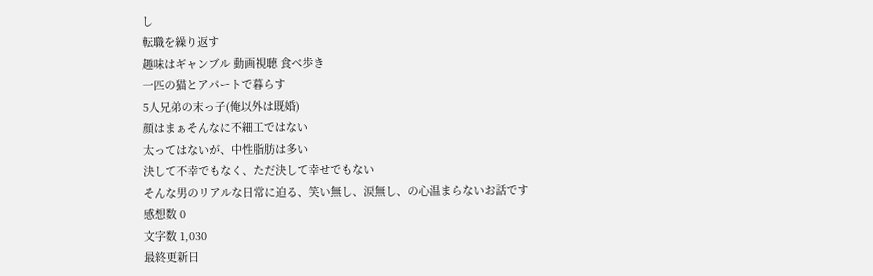し
転職を繰り返す
趣味はギャンブル 動画視聴 食べ歩き
一匹の猫とアパートで暮らす
5人兄弟の末っ子(俺以外は既婚)
顔はまぁそんなに不細工ではない
太ってはないが、中性脂肪は多い
決して不幸でもなく、ただ決して幸せでもない
そんな男のリアルな日常に迫る、笑い無し、涙無し、の心温まらないお話です
感想数 0
文字数 1,030
最終更新日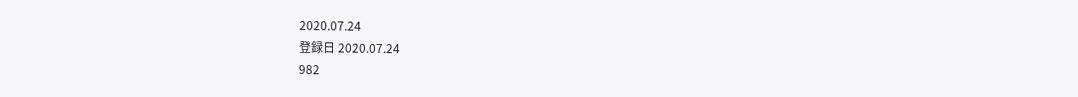2020.07.24
登録日 2020.07.24
982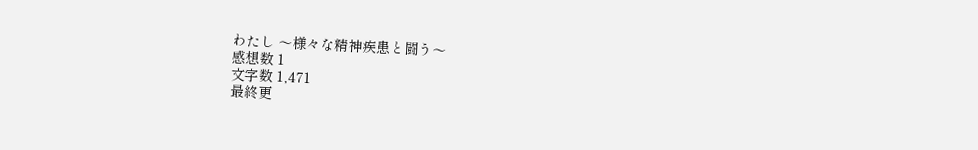わたし 〜様々な精神疾患と闘う〜
感想数 1
文字数 1,471
最終更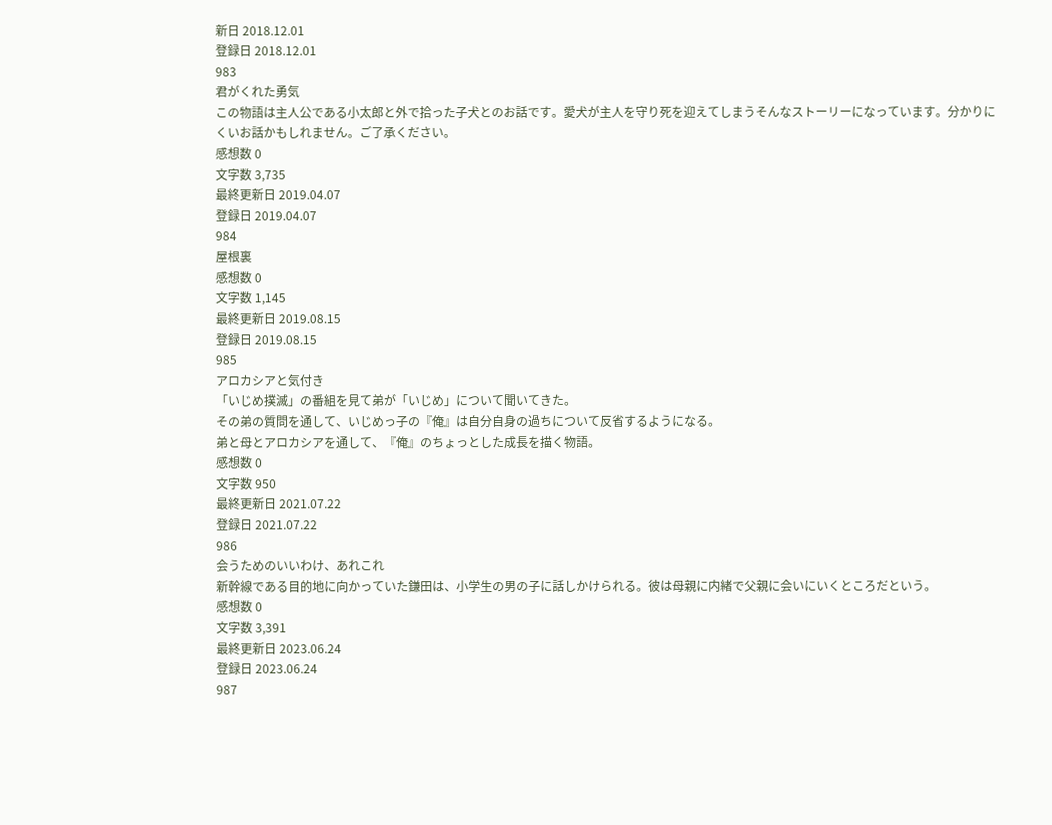新日 2018.12.01
登録日 2018.12.01
983
君がくれた勇気
この物語は主人公である小太郎と外で拾った子犬とのお話です。愛犬が主人を守り死を迎えてしまうそんなストーリーになっています。分かりにくいお話かもしれません。ご了承ください。
感想数 0
文字数 3,735
最終更新日 2019.04.07
登録日 2019.04.07
984
屋根裏
感想数 0
文字数 1,145
最終更新日 2019.08.15
登録日 2019.08.15
985
アロカシアと気付き
「いじめ撲滅」の番組を見て弟が「いじめ」について聞いてきた。
その弟の質問を通して、いじめっ子の『俺』は自分自身の過ちについて反省するようになる。
弟と母とアロカシアを通して、『俺』のちょっとした成長を描く物語。
感想数 0
文字数 950
最終更新日 2021.07.22
登録日 2021.07.22
986
会うためのいいわけ、あれこれ
新幹線である目的地に向かっていた鎌田は、小学生の男の子に話しかけられる。彼は母親に内緒で父親に会いにいくところだという。
感想数 0
文字数 3,391
最終更新日 2023.06.24
登録日 2023.06.24
987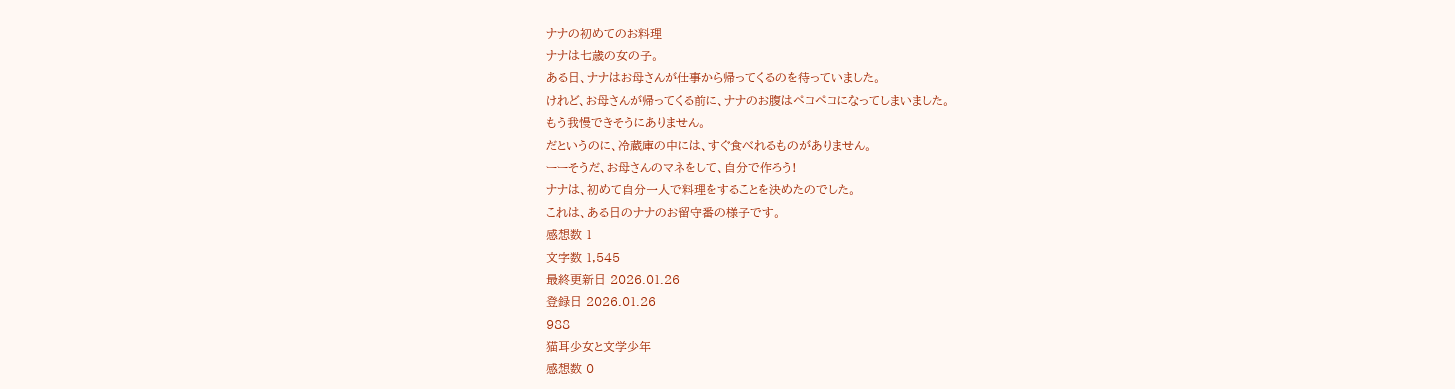ナナの初めてのお料理
ナナは七歳の女の子。
ある日、ナナはお母さんが仕事から帰ってくるのを待っていました。
けれど、お母さんが帰ってくる前に、ナナのお腹はペコペコになってしまいました。
もう我慢できそうにありません。
だというのに、冷蔵庫の中には、すぐ食べれるものがありません。
ーーそうだ、お母さんのマネをして、自分で作ろう!
ナナは、初めて自分一人で料理をすることを決めたのでした。
これは、ある日のナナのお留守番の様子です。
感想数 1
文字数 1,545
最終更新日 2026.01.26
登録日 2026.01.26
988
猫耳少女と文学少年
感想数 0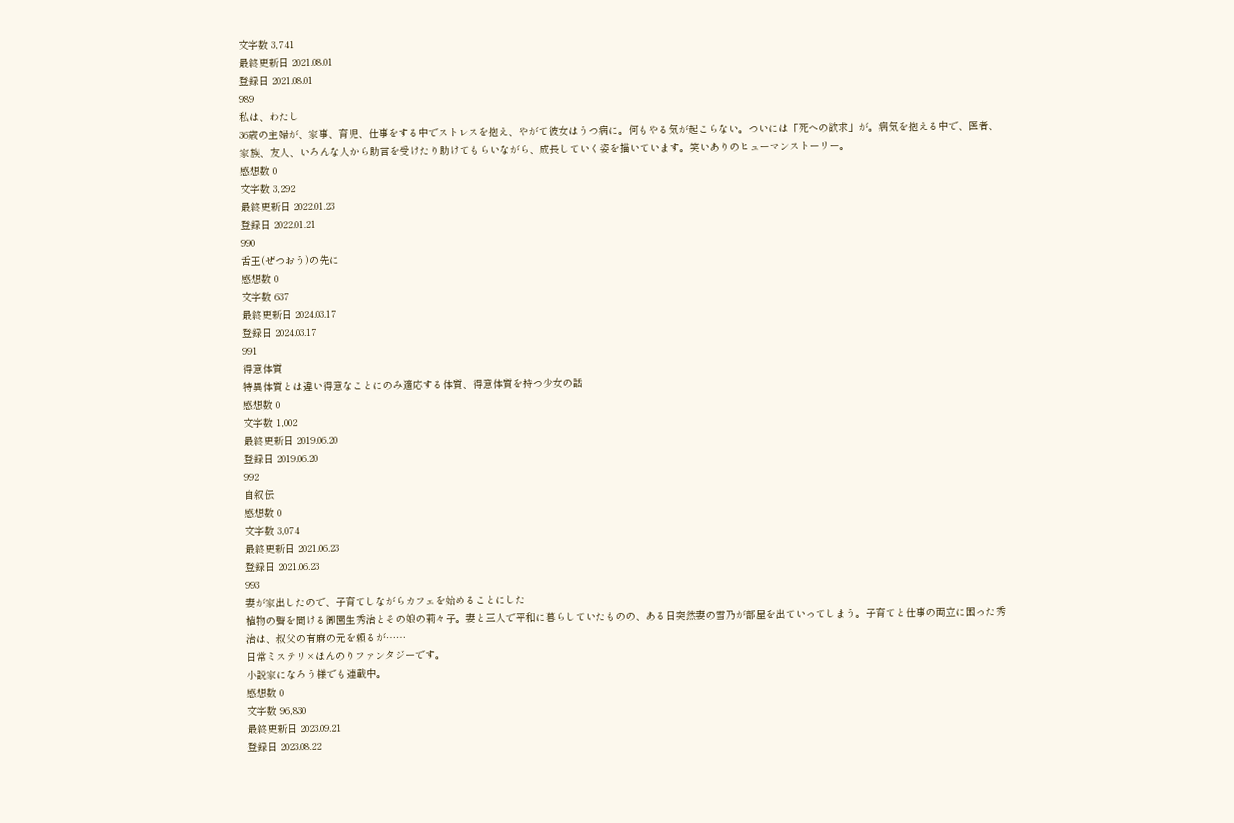文字数 3,741
最終更新日 2021.08.01
登録日 2021.08.01
989
私は、わたし
36歳の主婦が、家事、育児、仕事をする中でストレスを抱え、やがて彼女はうつ病に。何もやる気が起こらない。ついには「死への欲求」が。病気を抱える中で、医者、家族、友人、いろんな人から助言を受けたり助けてもらいながら、成長していく姿を描いています。笑いありのヒューマンストーリー。
感想数 0
文字数 3,292
最終更新日 2022.01.23
登録日 2022.01.21
990
舌王(ぜつおう)の先に
感想数 0
文字数 637
最終更新日 2024.03.17
登録日 2024.03.17
991
得意体質
特異体質とは違い得意なことにのみ適応する体質、得意体質を持つ少女の話
感想数 0
文字数 1,002
最終更新日 2019.06.20
登録日 2019.06.20
992
自叙伝
感想数 0
文字数 3,074
最終更新日 2021.06.23
登録日 2021.06.23
993
妻が家出したので、子育てしながらカフェを始めることにした
植物の聲を聞ける御園生秀治とその娘の莉々子。妻と三人で平和に暮らしていたものの、ある日突然妻の雪乃が部屋を出ていってしまう。子育てと仕事の両立に困った秀治は、叔父の有麻の元を頼るが……
日常ミステリ×ほんのりファンタジーです。
小説家になろう様でも連載中。
感想数 0
文字数 96,830
最終更新日 2023.09.21
登録日 2023.08.22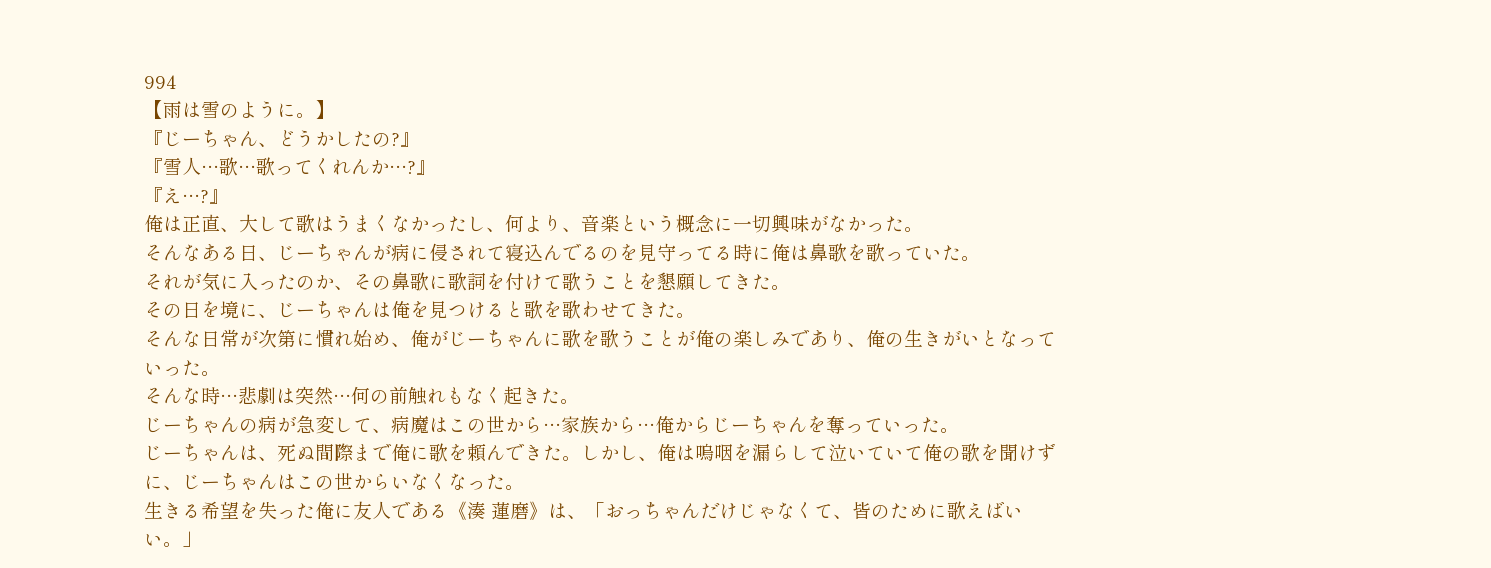994
【雨は雪のように。】
『じーちゃん、どうかしたの?』
『雪人…歌…歌ってくれんか…?』
『え…?』
俺は正直、大して歌はうまくなかったし、何より、音楽という概念に一切興味がなかった。
そんなある日、じーちゃんが病に侵されて寝込んでるのを見守ってる時に俺は鼻歌を歌っていた。
それが気に入ったのか、その鼻歌に歌詞を付けて歌うことを懇願してきた。
その日を境に、じーちゃんは俺を見つけると歌を歌わせてきた。
そんな日常が次第に慣れ始め、俺がじーちゃんに歌を歌うことが俺の楽しみであり、俺の生きがいとなっていった。
そんな時…悲劇は突然…何の前触れもなく起きた。
じーちゃんの病が急変して、病魔はこの世から…家族から…俺からじーちゃんを奪っていった。
じーちゃんは、死ぬ間際まで俺に歌を頼んできた。しかし、俺は嗚咽を漏らして泣いていて俺の歌を聞けずに、じーちゃんはこの世からいなくなった。
生きる希望を失った俺に友人である《湊 蓮磨》は、「おっちゃんだけじゃなくて、皆のために歌えばいい。」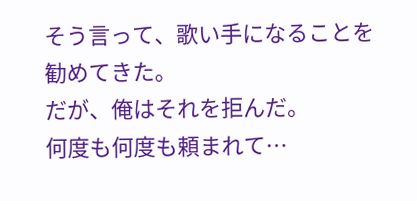そう言って、歌い手になることを勧めてきた。
だが、俺はそれを拒んだ。
何度も何度も頼まれて…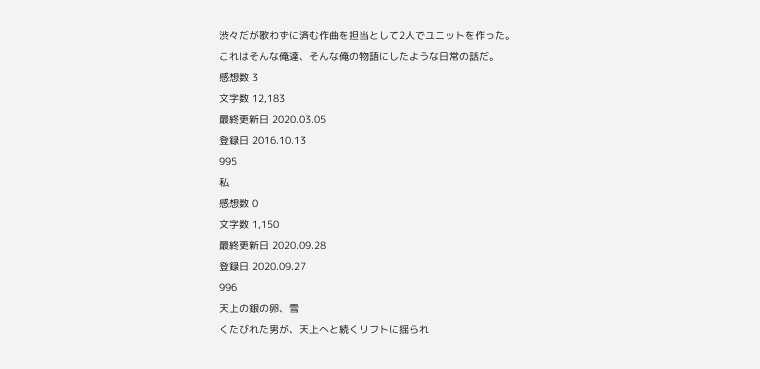渋々だが歌わずに済む作曲を担当として2人でユニットを作った。
これはそんな俺達、そんな俺の物語にしたような日常の話だ。
感想数 3
文字数 12,183
最終更新日 2020.03.05
登録日 2016.10.13
995
私
感想数 0
文字数 1,150
最終更新日 2020.09.28
登録日 2020.09.27
996
天上の銀の卵、雪
くたびれた男が、天上へと続くリフトに揺られ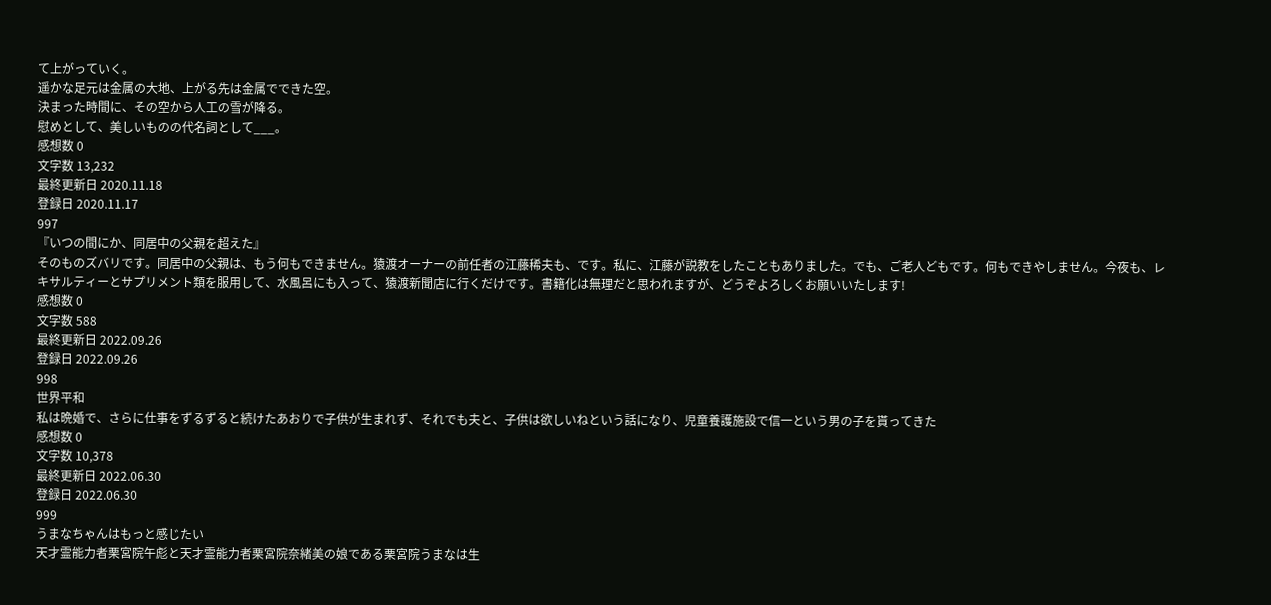て上がっていく。
遥かな足元は金属の大地、上がる先は金属でできた空。
決まった時間に、その空から人工の雪が降る。
慰めとして、美しいものの代名詞として___。
感想数 0
文字数 13,232
最終更新日 2020.11.18
登録日 2020.11.17
997
『いつの間にか、同居中の父親を超えた』
そのものズバリです。同居中の父親は、もう何もできません。猿渡オーナーの前任者の江藤稀夫も、です。私に、江藤が説教をしたこともありました。でも、ご老人どもです。何もできやしません。今夜も、レキサルティーとサプリメント類を服用して、水風呂にも入って、猿渡新聞店に行くだけです。書籍化は無理だと思われますが、どうぞよろしくお願いいたします!
感想数 0
文字数 588
最終更新日 2022.09.26
登録日 2022.09.26
998
世界平和
私は晩婚で、さらに仕事をずるずると続けたあおりで子供が生まれず、それでも夫と、子供は欲しいねという話になり、児童養護施設で信一という男の子を貰ってきた
感想数 0
文字数 10,378
最終更新日 2022.06.30
登録日 2022.06.30
999
うまなちゃんはもっと感じたい
天才霊能力者栗宮院午彪と天才霊能力者栗宮院奈緒美の娘である栗宮院うまなは生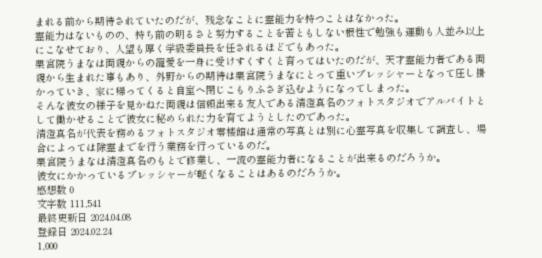まれる前から期待されていたのだが、残念なことに霊能力を持つことはなかった。
霊能力はないものの、持ち前の明るさと努力することを苦ともしない根性で勉強も運動も人並み以上にこなせており、人望も厚く学級委員長を任されるほどでもあった。
栗宮院うまなは両親からの寵愛を一身に受けすくすくと育ってはいたのだが、天才霊能力者である両親から生まれた事もあり、外野からの期待は栗宮院うまなにとって重いプレッシャーとなって圧し掛かっていき、家に帰ってくると自室へ閉じこもりふさぎ込むようになってしまった。
そんな彼女の様子を見かねた両親は信頼出来る友人である清澄真名のフォトスタジオでアルバイトとして働かせることで彼女に秘められた力を育てようとしたのであった。
清澄真名が代表を務めるフォトスタジオ零楼館は通常の写真とは別に心霊写真を収集して調査し、場合によっては除霊までを行う業務を行っているのだ。
栗宮院うまなは清澄真名のもとで修業し、一流の霊能力者になることが出来るのだろうか。
彼女にかかっているプレッシャーが軽くなることはあるのだろうか。
感想数 0
文字数 111,541
最終更新日 2024.04.08
登録日 2024.02.24
1,000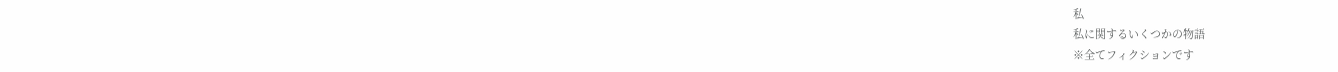私
私に関するいくつかの物語
※全てフィクションです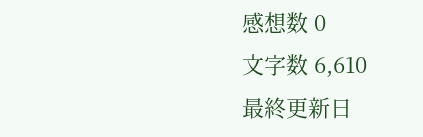感想数 0
文字数 6,610
最終更新日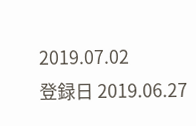2019.07.02
登録日 2019.06.27